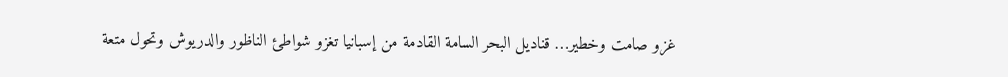غزو صامت وخطير… قناديل البحر السامة القادمة من إسبانيا تغزو شواطئ الناظور والدريوش وتحول متعة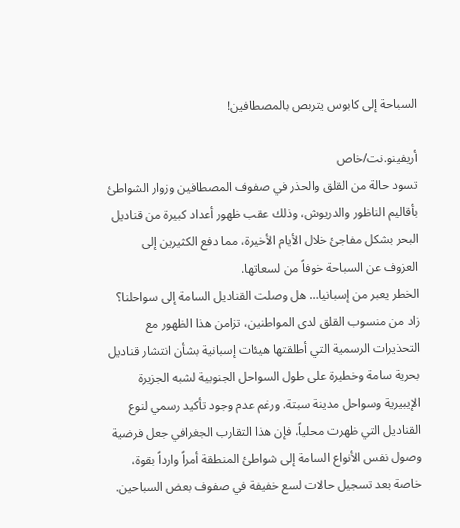السباحة إلى كابوس يتربص بالمصطافين!

أريفينو.نت/خاص
تسود حالة من القلق والحذر في صفوف المصطافين وزوار الشواطئ بأقاليم الناظور والدريوش، وذلك عقب ظهور أعداد كبيرة من قناديل البحر بشكل مفاجئ خلال الأيام الأخيرة، مما دفع الكثيرين إلى العزوف عن السباحة خوفاً من لسعاتها.
الخطر يعبر من إسبانيا… هل وصلت القناديل السامة إلى سواحلنا؟
زاد من منسوب القلق لدى المواطنين، تزامن هذا الظهور مع التحذيرات الرسمية التي أطلقتها هيئات إسبانية بشأن انتشار قناديل بحرية سامة وخطيرة على طول السواحل الجنوبية لشبه الجزيرة الإيبيرية وسواحل مدينة سبتة. ورغم عدم وجود تأكيد رسمي لنوع القناديل التي ظهرت محلياً، فإن هذا التقارب الجغرافي جعل فرضية وصول نفس الأنواع السامة إلى شواطئ المنطقة أمراً وارداً بقوة، خاصة بعد تسجيل حالات لسع خفيفة في صفوف بعض السباحين.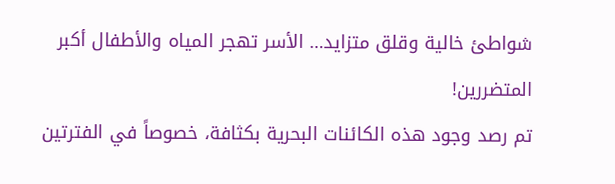شواطئ خالية وقلق متزايد… الأسر تهجر المياه والأطفال أكبر المتضررين!
تم رصد وجود هذه الكائنات البحرية بكثافة، خصوصاً في الفترتين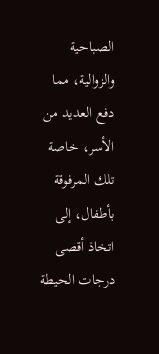الصباحية والزوالية، مما دفع العديد من الأسر، خاصة تلك المرفوقة بأطفال، إلى اتخاذ أقصى درجات الحيطة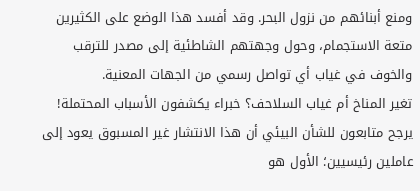ومنع أبنائهم من نزول البحر. وقد أفسد هذا الوضع على الكثيرين متعة الاستجمام، وحول وجهتهم الشاطئية إلى مصدر للترقب والخوف في غياب أي تواصل رسمي من الجهات المعنية.
تغير المناخ أم غياب السلاحف؟ خبراء يكشفون الأسباب المحتملة!
يرجح متابعون للشأن البيئي أن هذا الانتشار غير المسبوق يعود إلى عاملين رئيسيين؛ الأول هو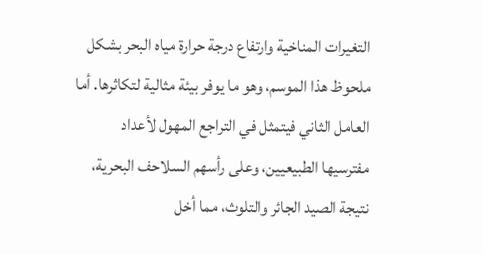التغيرات المناخية وارتفاع درجة حرارة مياه البحر بشكل ملحوظ هذا الموسم، وهو ما يوفر بيئة مثالية لتكاثرها. أما العامل الثاني فيتمثل في التراجع المهول لأعداد مفترسيها الطبيعيين، وعلى رأسهم السلاحف البحرية، نتيجة الصيد الجائر والتلوث، مما أخل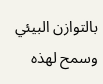بالتوازن البيئي وسمح لهذه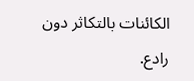الكائنات بالتكاثر دون رادع.